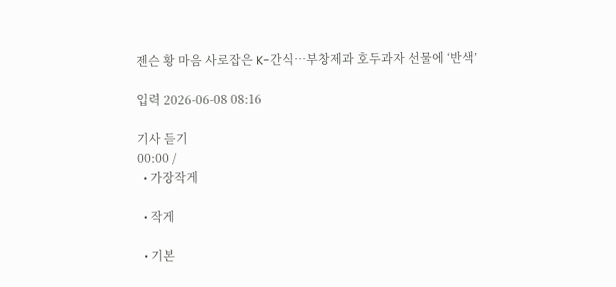젠슨 황 마음 사로잡은 K-간식…부창제과 호두과자 선물에 ‘반색’

입력 2026-06-08 08:16

기사 듣기
00:00 /
  • 가장작게

  • 작게

  • 기본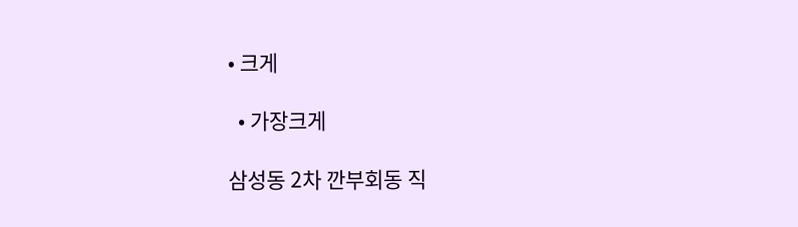• 크게

  • 가장크게

삼성동 2차 깐부회동 직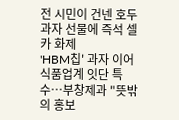전 시민이 건넨 호두과자 선물에 즉석 셀카 화제
'HBM칩' 과자 이어 식품업계 잇단 특수…부창제과 "뜻밖의 홍보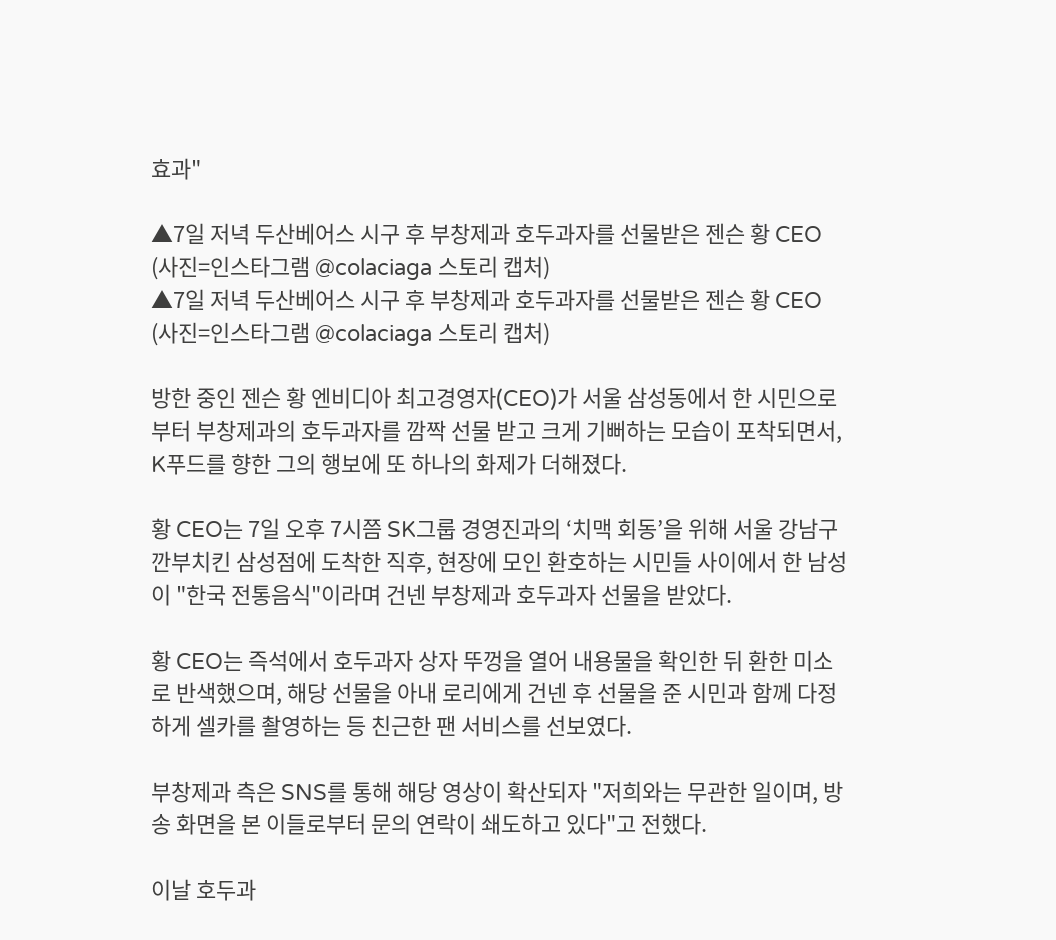효과"

▲7일 저녁 두산베어스 시구 후 부창제과 호두과자를 선물받은 젠슨 황 CEO (사진=인스타그램 @colaciaga 스토리 캡처)
▲7일 저녁 두산베어스 시구 후 부창제과 호두과자를 선물받은 젠슨 황 CEO (사진=인스타그램 @colaciaga 스토리 캡처)

방한 중인 젠슨 황 엔비디아 최고경영자(CEO)가 서울 삼성동에서 한 시민으로부터 부창제과의 호두과자를 깜짝 선물 받고 크게 기뻐하는 모습이 포착되면서, K푸드를 향한 그의 행보에 또 하나의 화제가 더해졌다.

황 CEO는 7일 오후 7시쯤 SK그룹 경영진과의 ‘치맥 회동’을 위해 서울 강남구 깐부치킨 삼성점에 도착한 직후, 현장에 모인 환호하는 시민들 사이에서 한 남성이 "한국 전통음식"이라며 건넨 부창제과 호두과자 선물을 받았다.

황 CEO는 즉석에서 호두과자 상자 뚜껑을 열어 내용물을 확인한 뒤 환한 미소로 반색했으며, 해당 선물을 아내 로리에게 건넨 후 선물을 준 시민과 함께 다정하게 셀카를 촬영하는 등 친근한 팬 서비스를 선보였다.

부창제과 측은 SNS를 통해 해당 영상이 확산되자 "저희와는 무관한 일이며, 방송 화면을 본 이들로부터 문의 연락이 쇄도하고 있다"고 전했다.

이날 호두과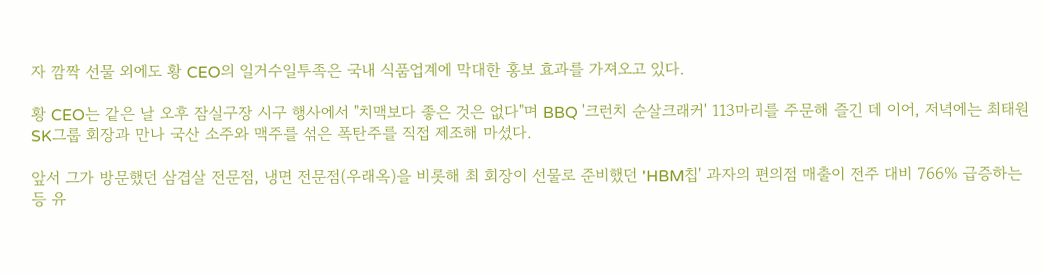자 깜짝 선물 외에도 황 CEO의 일거수일투족은 국내 식품업계에 막대한 홍보 효과를 가져오고 있다.

황 CEO는 같은 날 오후 잠실구장 시구 행사에서 "치맥보다 좋은 것은 없다"며 BBQ '크런치 순살크래커' 113마리를 주문해 즐긴 데 이어, 저녁에는 최태원 SK그룹 회장과 만나 국산 소주와 맥주를 섞은 폭탄주를 직접 제조해 마셨다.

앞서 그가 방문했던 삼겹살 전문점, 냉면 전문점(우래옥)을 비롯해 최 회장이 선물로 준비했던 'HBM칩' 과자의 편의점 매출이 전주 대비 766% 급증하는 등 유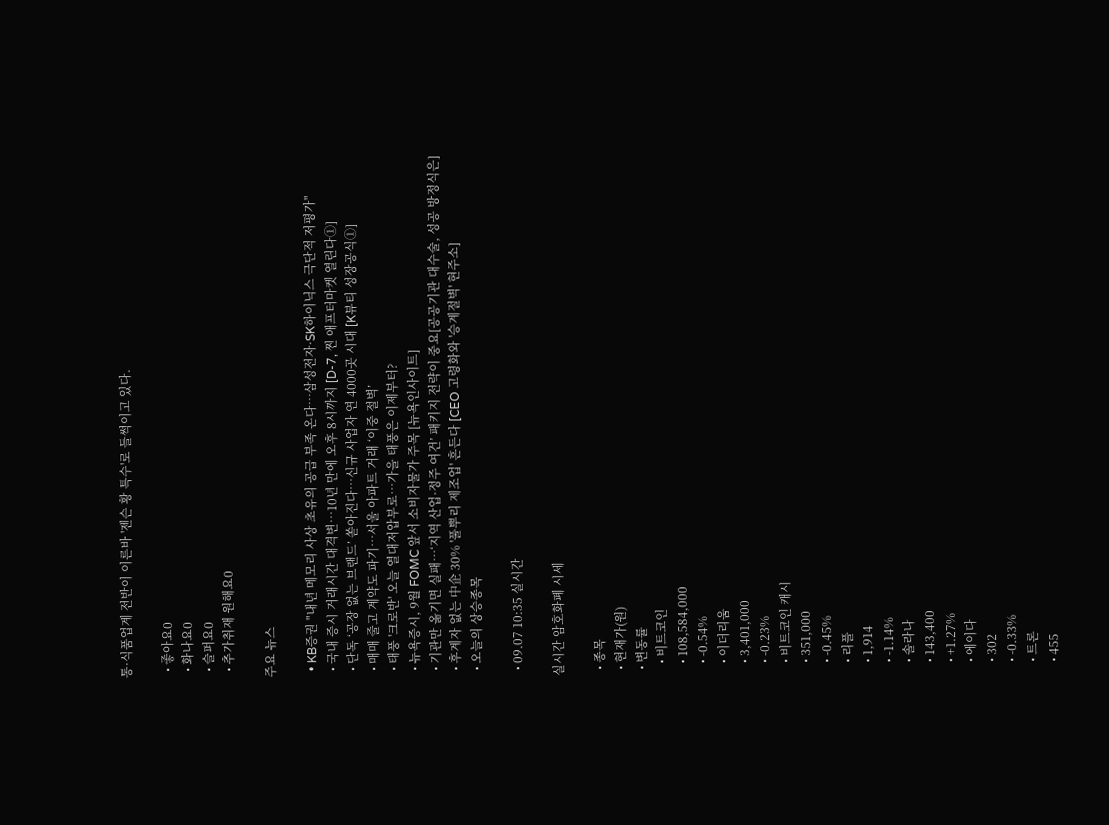통·식품업계 전반이 이른바 '젠슨 황 특수'로 들썩이고 있다.

  • 좋아요0
  • 화나요0
  • 슬퍼요0
  • 추가취재 원해요0

주요 뉴스

  • KB증권 "내년 메모리 사상 초유의 공급 부족 온다…삼성전자·SK하이닉스 극단적 저평가"
  • 국내 증시 거래시간 대격변…10년 만에 오후 8시까지 [D-7, 찐 애프터마켓 열린다①]
  • 단독 ‘공장 없는 브랜드’ 쏟아진다…신규 사업자 연 4000곳 시대 [K뷰티 성장공식①]
  • 매매 줄고 계약도 파기⋯서울 아파트 거래 ‘이중 절벽’
  • 태풍 '크로반' 오늘 열대저압부로…가을 태풍은 이제부터?
  • 뉴욕증시, 9월 FOMC 앞서 소비자물가 주목 [뉴욕인사이트]
  • 기관만 옮기면 실패⋯‘지역 산업·정주 여건’ 패키지 전략이 중요[공공기관 대수술, 성공 방정식은]
  • 후계자 없는 中企 30% '풀뿌리 제조업' 흔든다 [CEO 고령화와 '승계절벽' 현주소]
  • 오늘의 상승종목

  • 09.07 10:35 실시간

실시간 암호화폐 시세

  • 종목
  • 현재가(원)
  • 변동률
    • 비트코인
    • 108,584,000
    • -0.54%
    • 이더리움
    • 3,401,000
    • -0.23%
    • 비트코인 캐시
    • 351,000
    • -0.45%
    • 리플
    • 1,914
    • -1.14%
    • 솔라나
    • 143,400
    • +1.27%
    • 에이다
    • 302
    • -0.33%
    • 트론
    • 455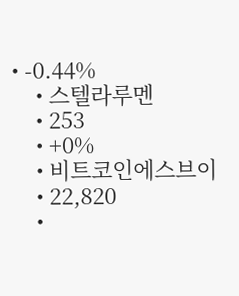• -0.44%
    • 스텔라루멘
    • 253
    • +0%
    • 비트코인에스브이
    • 22,820
    •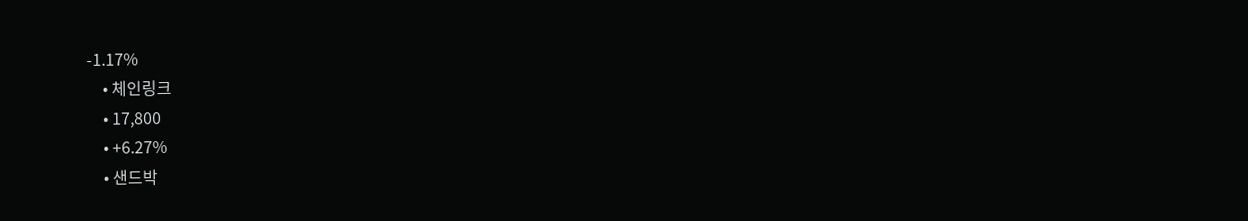-1.17%
    • 체인링크
    • 17,800
    • +6.27%
    • 샌드박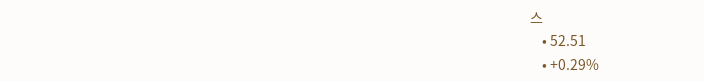스
    • 52.51
    • +0.29%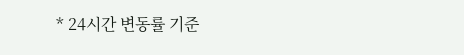* 24시간 변동률 기준